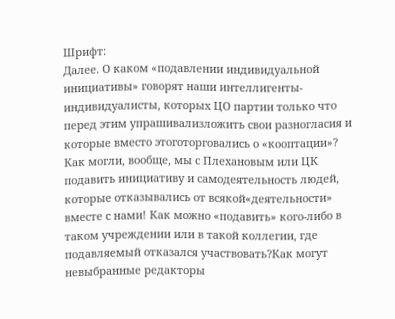Шрифт:
Далее. О каком «подавлении индивидуальной инициативы» говорят наши интеллигенты-индивидуалисты, которых ЦО партии только что перед этим упрашивализложить свои разногласия и которые вместо этоготорговались о «кооптации»? Как могли, вообще, мы с Плехановым или ЦК подавить инициативу и самодеятельность людей, которые отказывались от всякой«деятельности» вместе с нами! Как можно «подавить» кого-либо в таком учреждении или в такой коллегии, где подавляемый отказался участвовать?Как могут невыбранные редакторы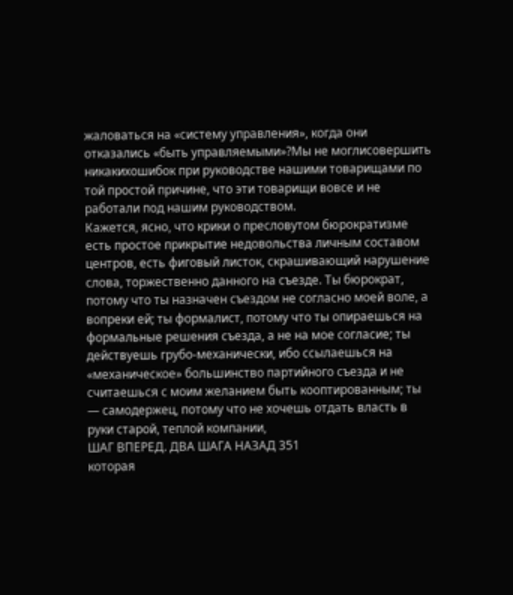жаловаться на «систему управления», когда они отказались «быть управляемыми»?Мы не моглисовершить никакихошибок при руководстве нашими товарищами по той простой причине, что эти товарищи вовсе и не работали под нашим руководством.
Кажется, ясно, что крики о пресловутом бюрократизме есть простое прикрытие недовольства личным составом центров, есть фиговый листок, скрашивающий нарушение слова, торжественно данного на съезде. Ты бюрократ, потому что ты назначен съездом не согласно моей воле, а вопреки ей; ты формалист, потому что ты опираешься на формальные решения съезда, а не на мое согласие; ты действуешь грубо-механически, ибо ссылаешься на «механическое» большинство партийного съезда и не считаешься с моим желанием быть кооптированным; ты — самодержец, потому что не хочешь отдать власть в руки старой, теплой компании,
ШАГ ВПЕРЕД. ДВА ШАГА НАЗАД 351
которая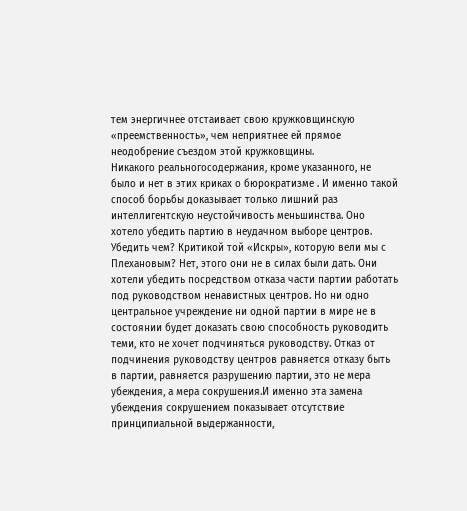тем энергичнее отстаивает свою кружковщинскую «преемственность», чем неприятнее ей прямое неодобрение съездом этой кружковщины.
Никакого реальногосодержания, кроме указанного, не было и нет в этих криках о бюрократизме . И именно такой способ борьбы доказывает только лишний раз интеллигентскую неустойчивость меньшинства. Оно хотело убедить партию в неудачном выборе центров. Убедить чем? Критикой той «Искры», которую вели мы с Плехановым? Нет, этого они не в силах были дать. Они хотели убедить посредством отказа части партии работать под руководством ненавистных центров. Но ни одно центральное учреждение ни одной партии в мире не в состоянии будет доказать свою способность руководить теми, кто не хочет подчиняться руководству. Отказ от подчинения руководству центров равняется отказу быть в партии, равняется разрушению партии, это не мера убеждения, а мера сокрушения.И именно эта замена убеждения сокрушением показывает отсутствие принципиальной выдержанности,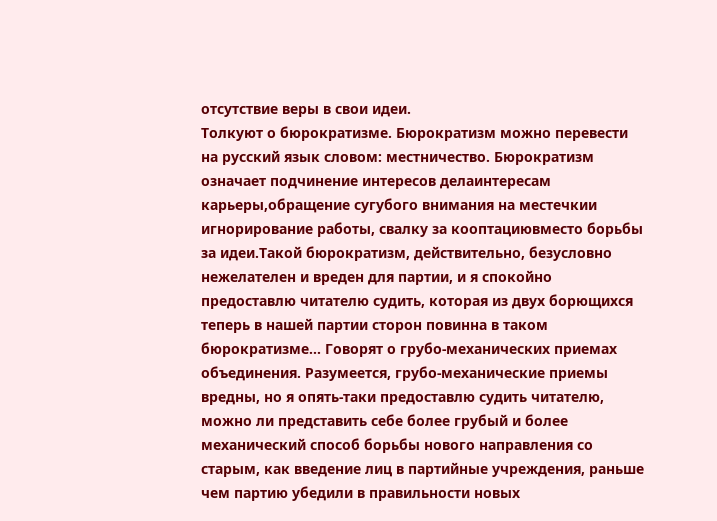отсутствие веры в свои идеи.
Толкуют о бюрократизме. Бюрократизм можно перевести на русский язык словом: местничество. Бюрократизм означает подчинение интересов делаинтересам карьеры,обращение сугубого внимания на местечкии игнорирование работы, свалку за кооптациювместо борьбы за идеи.Такой бюрократизм, действительно, безусловно нежелателен и вреден для партии, и я спокойно предоставлю читателю судить, которая из двух борющихся теперь в нашей партии сторон повинна в таком бюрократизме... Говорят о грубо-механических приемах объединения. Разумеется, грубо-механические приемы вредны, но я опять-таки предоставлю судить читателю, можно ли представить себе более грубый и более механический способ борьбы нового направления со старым, как введение лиц в партийные учреждения, раньше чем партию убедили в правильности новых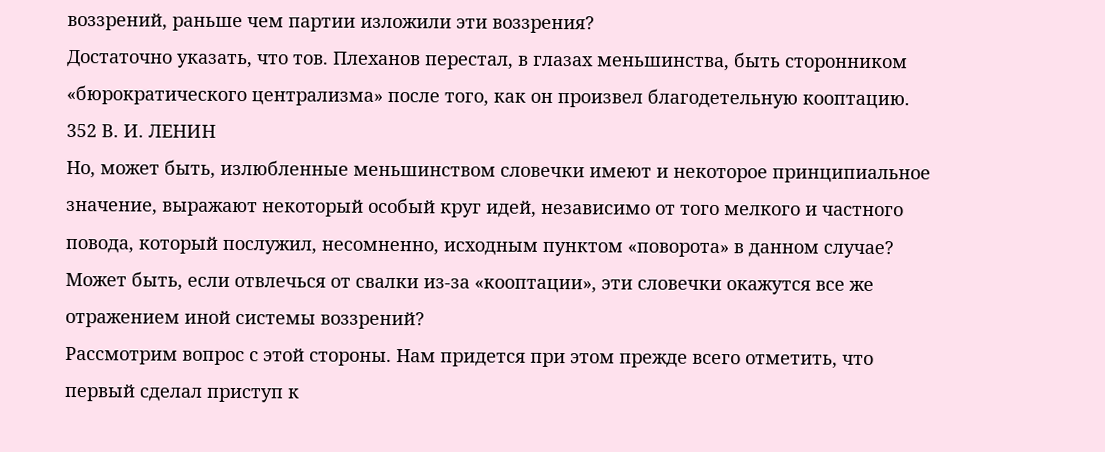воззрений, раньше чем партии изложили эти воззрения?
Достаточно указать, что тов. Плеханов перестал, в глазах меньшинства, быть сторонником «бюрократического централизма» после того, как он произвел благодетельную кооптацию.
352 В. И. ЛЕНИН
Но, может быть, излюбленные меньшинством словечки имеют и некоторое принципиальное значение, выражают некоторый особый круг идей, независимо от того мелкого и частного повода, который послужил, несомненно, исходным пунктом «поворота» в данном случае? Может быть, если отвлечься от свалки из-за «кооптации», эти словечки окажутся все же отражением иной системы воззрений?
Рассмотрим вопрос с этой стороны. Нам придется при этом прежде всего отметить, что первый сделал приступ к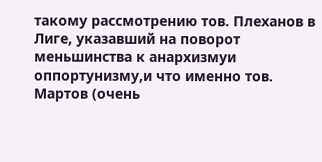такому рассмотрению тов. Плеханов в Лиге, указавший на поворот меньшинства к анархизмуи оппортунизму,и что именно тов. Мартов (очень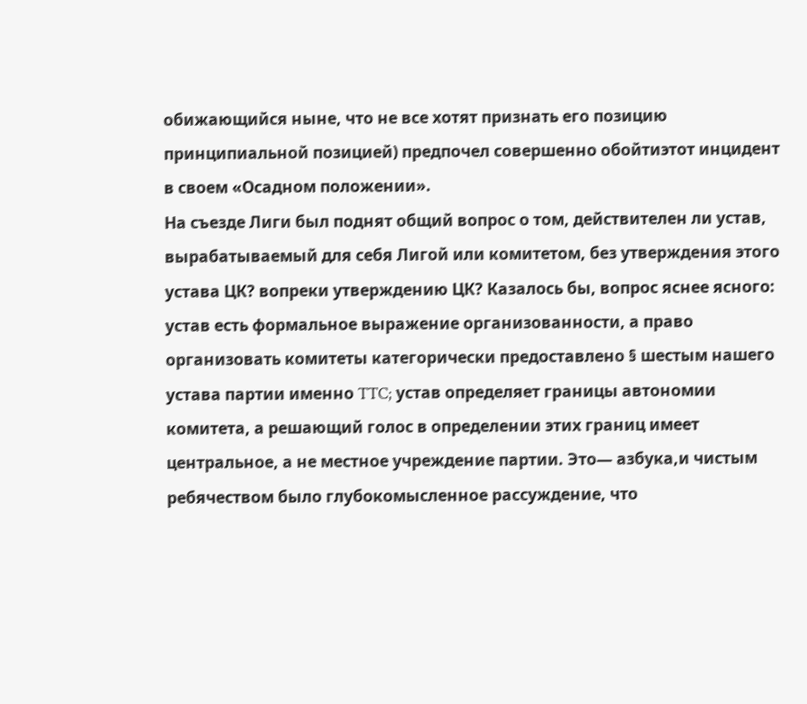обижающийся ныне, что не все хотят признать его позицию принципиальной позицией) предпочел совершенно обойтиэтот инцидент в своем «Осадном положении».
На съезде Лиги был поднят общий вопрос о том, действителен ли устав, вырабатываемый для себя Лигой или комитетом, без утверждения этого устава ЦК? вопреки утверждению ЦК? Казалось бы, вопрос яснее ясного: устав есть формальное выражение организованности, а право организовать комитеты категорически предоставлено § шестым нашего устава партии именно TTC; устав определяет границы автономии комитета, а решающий голос в определении этих границ имеет центральное, а не местное учреждение партии. Это— азбука,и чистым ребячеством было глубокомысленное рассуждение, что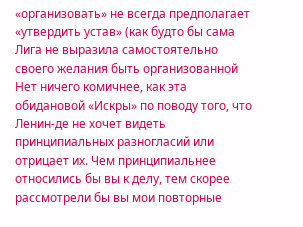«организовать» не всегда предполагает «утвердить устав» (как будто бы сама Лига не выразила самостоятельно своего желания быть организованной
Нет ничего комичнее, как эта обидановой «Искры» по поводу того, что Ленин-де не хочет видеть принципиальных разногласий или отрицает их. Чем принципиальнее относились бы вы к делу, тем скорее рассмотрели бы вы мои повторные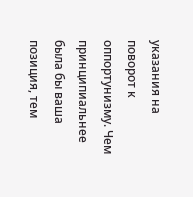указания на поворот к оппортунизму. Чем принципиальнее была бы ваша позиция, тем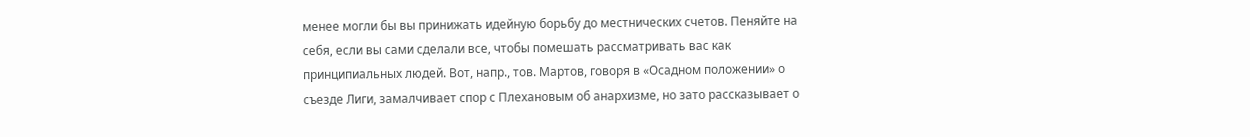менее могли бы вы принижать идейную борьбу до местнических счетов. Пеняйте на себя, если вы сами сделали все, чтобы помешать рассматривать вас как принципиальных людей. Вот, напр., тов. Мартов, говоря в «Осадном положении» о съезде Лиги, замалчивает спор с Плехановым об анархизме, но зато рассказывает о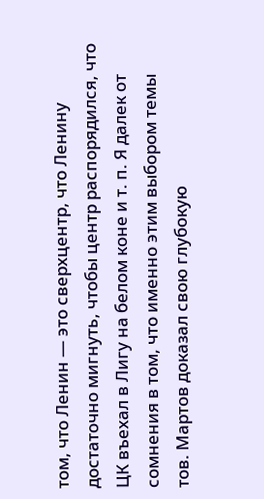том, что Ленин — это сверхцентр, что Ленину достаточно мигнуть, чтобы центр распорядился, что ЦК въехал в Лигу на белом коне и т. п. Я далек от сомнения в том, что именно этим выбором темы тов. Мартов доказал свою глубокую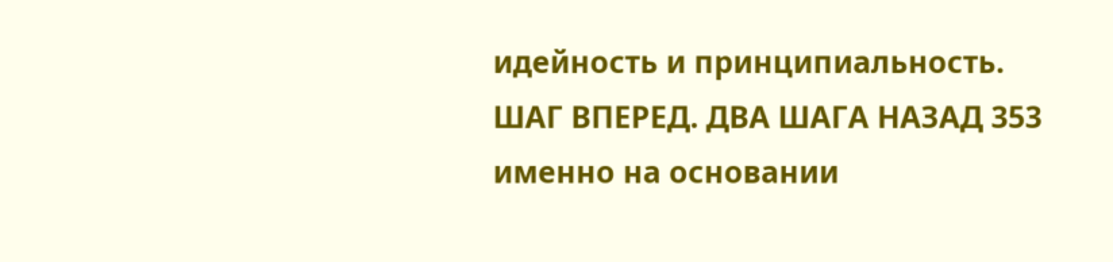идейность и принципиальность.
ШАГ ВПЕРЕД. ДВА ШАГА НАЗАД 353
именно на основании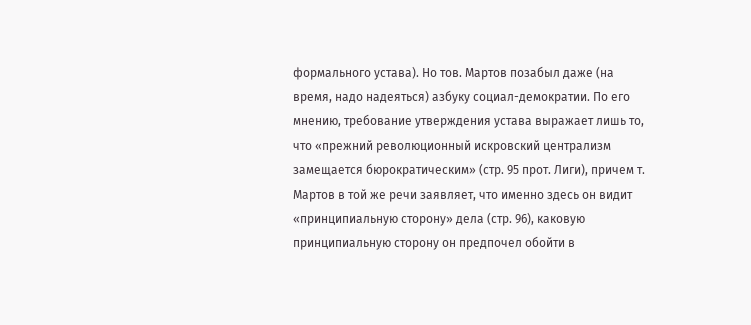формального устава). Но тов. Мартов позабыл даже (на время, надо надеяться) азбуку социал-демократии. По его мнению, требование утверждения устава выражает лишь то, что «прежний революционный искровский централизм замещается бюрократическим» (стр. 95 прот. Лиги), причем т. Мартов в той же речи заявляет, что именно здесь он видит «принципиальную сторону» дела (стр. 96), каковую принципиальную сторону он предпочел обойти в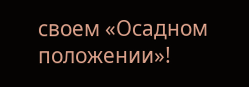своем «Осадном положении»!